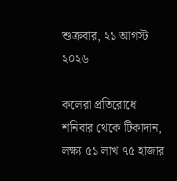শুক্রবার, ২১ আগস্ট ২০২৬

কলেরা প্রতিরোধে শনিবার থেকে টিকাদান, লক্ষ্য ৫১ লাখ ৭৫ হাজার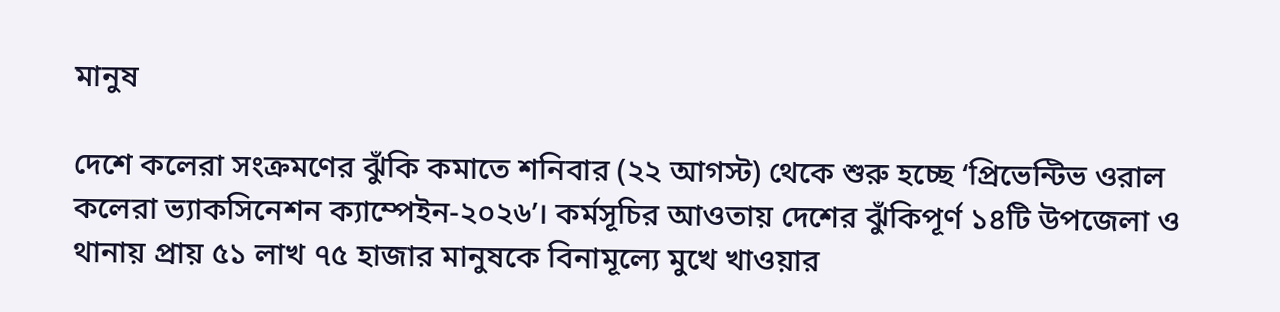মানুষ

দেশে কলেরা সংক্রমণের ঝুঁকি কমাতে শনিবার (২২ আগস্ট) থেকে শুরু হচ্ছে ‘প্রিভেন্টিভ ওরাল কলেরা ভ্যাকসিনেশন ক্যাম্পেইন-২০২৬’। কর্মসূচির আওতায় দেশের ঝুঁকিপূর্ণ ১৪টি উপজেলা ও থানায় প্রায় ৫১ লাখ ৭৫ হাজার মানুষকে বিনামূল্যে মুখে খাওয়ার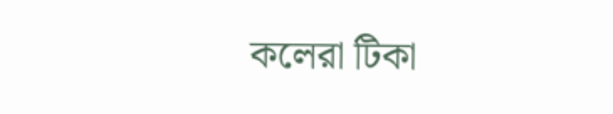কলেরা টিকা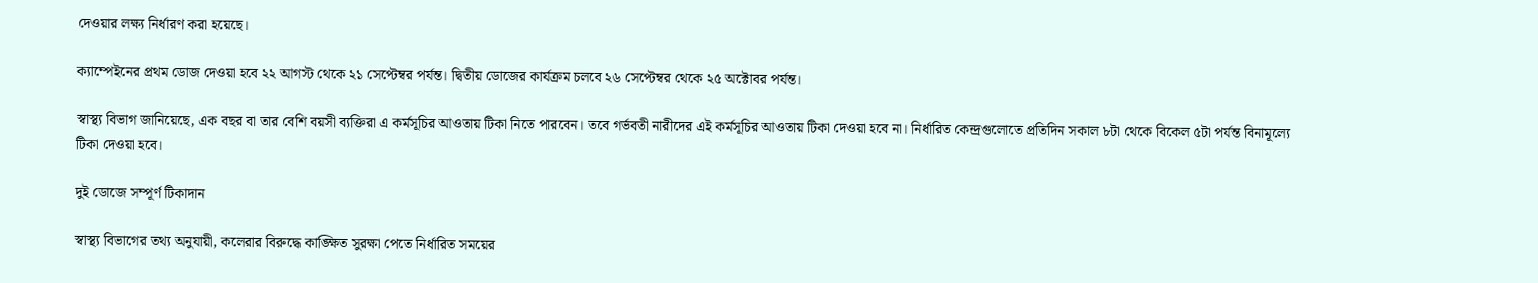দেওয়ার লক্ষ্য নির্ধারণ করা হয়েছে।

ক্যাম্পেইনের প্রথম ডোজ দেওয়া হবে ২২ আগস্ট থেকে ২১ সেপ্টেম্বর পর্যন্ত। দ্বিতীয় ডোজের কার্যক্রম চলবে ২৬ সেপ্টেম্বর থেকে ২৫ অক্টোবর পর্যন্ত।

স্বাস্থ্য বিভাগ জানিয়েছে, এক বছর বা তার বেশি বয়সী ব্যক্তিরা এ কর্মসূচির আওতায় টিকা নিতে পারবেন। তবে গর্ভবতী নারীদের এই কর্মসূচির আওতায় টিকা দেওয়া হবে না। নির্ধারিত কেন্দ্রগুলোতে প্রতিদিন সকাল ৮টা থেকে বিকেল ৫টা পর্যন্ত বিনামূল্যে টিকা দেওয়া হবে।

দুই ডোজে সম্পূর্ণ টিকাদান

স্বাস্থ্য বিভাগের তথ্য অনুযায়ী, কলেরার বিরুদ্ধে কাঙ্ক্ষিত সুরক্ষা পেতে নির্ধারিত সময়ের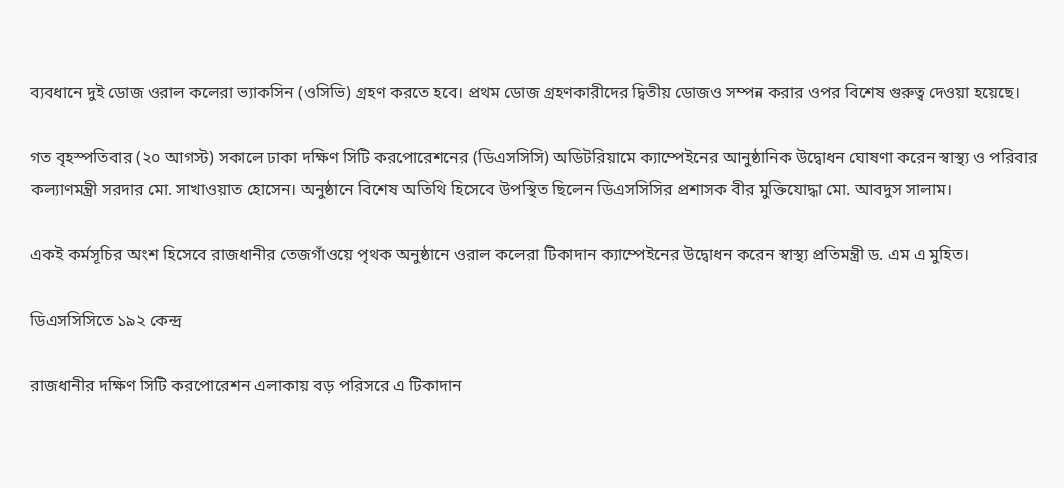ব্যবধানে দুই ডোজ ওরাল কলেরা ভ্যাকসিন (ওসিভি) গ্রহণ করতে হবে। প্রথম ডোজ গ্রহণকারীদের দ্বিতীয় ডোজও সম্পন্ন করার ওপর বিশেষ গুরুত্ব দেওয়া হয়েছে।

গত বৃহস্পতিবার (২০ আগস্ট) সকালে ঢাকা দক্ষিণ সিটি করপোরেশনের (ডিএসসিসি) অডিটরিয়ামে ক্যাম্পেইনের আনুষ্ঠানিক উদ্বোধন ঘোষণা করেন স্বাস্থ্য ও পরিবার কল্যাণমন্ত্রী সরদার মো. সাখাওয়াত হোসেন। অনুষ্ঠানে বিশেষ অতিথি হিসেবে উপস্থিত ছিলেন ডিএসসিসির প্রশাসক বীর মুক্তিযোদ্ধা মো. আবদুস সালাম।

একই কর্মসূচির অংশ হিসেবে রাজধানীর তেজগাঁওয়ে পৃথক অনুষ্ঠানে ওরাল কলেরা টিকাদান ক্যাম্পেইনের উদ্বোধন করেন স্বাস্থ্য প্রতিমন্ত্রী ড. এম এ মুহিত।

ডিএসসিসিতে ১৯২ কেন্দ্র

রাজধানীর দক্ষিণ সিটি করপোরেশন এলাকায় বড় পরিসরে এ টিকাদান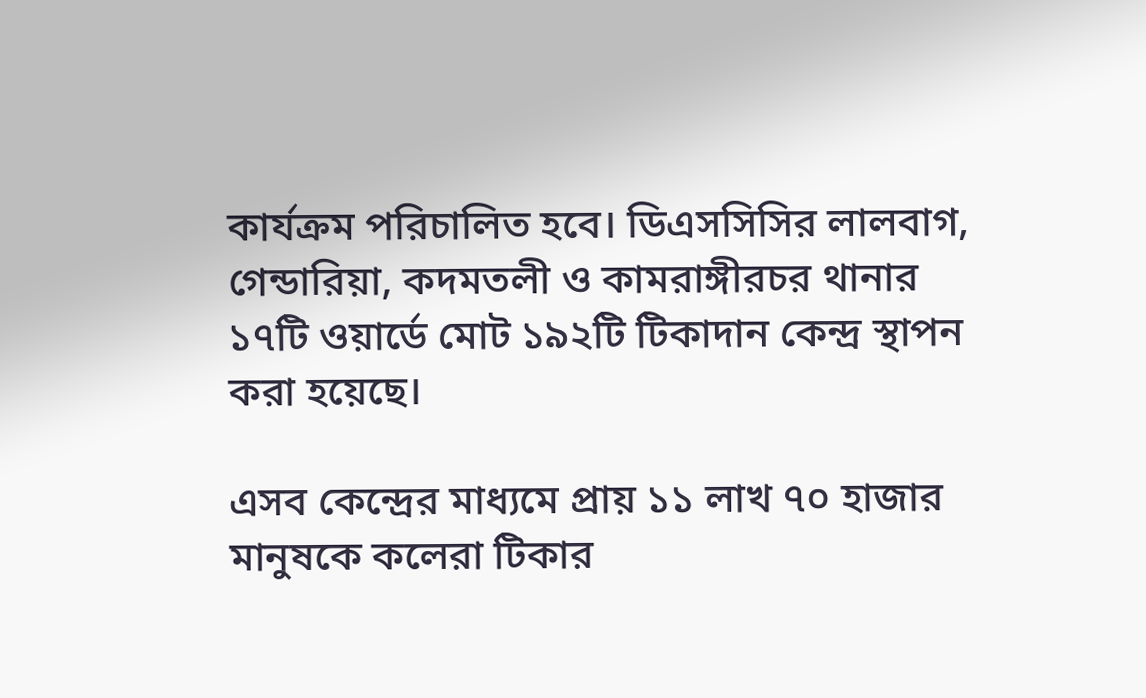কার্যক্রম পরিচালিত হবে। ডিএসসিসির লালবাগ, গেন্ডারিয়া, কদমতলী ও কামরাঙ্গীরচর থানার ১৭টি ওয়ার্ডে মোট ১৯২টি টিকাদান কেন্দ্র স্থাপন করা হয়েছে।

এসব কেন্দ্রের মাধ্যমে প্রায় ১১ লাখ ৭০ হাজার মানুষকে কলেরা টিকার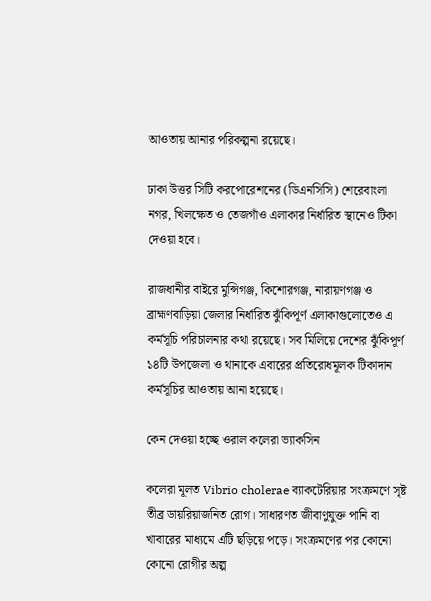আওতায় আনার পরিকল্পনা রয়েছে।

ঢাকা উত্তর সিটি করপোরেশনের (ডিএনসিসি) শেরেবাংলা নগর, খিলক্ষেত ও তেজগাঁও এলাকার নির্ধারিত স্থানেও টিকা দেওয়া হবে।

রাজধানীর বাইরে মুন্সিগঞ্জ, কিশোরগঞ্জ, নারায়ণগঞ্জ ও ব্রাহ্মণবাড়িয়া জেলার নির্ধারিত ঝুঁকিপূর্ণ এলাকাগুলোতেও এ কর্মসূচি পরিচালনার কথা রয়েছে। সব মিলিয়ে দেশের ঝুঁকিপূর্ণ ১৪টি উপজেলা ও থানাকে এবারের প্রতিরোধমূলক টিকাদান কর্মসূচির আওতায় আনা হয়েছে।

কেন দেওয়া হচ্ছে ওরাল কলেরা ভ্যাকসিন

কলেরা মূলত Vibrio cholerae ব্যাকটেরিয়ার সংক্রমণে সৃষ্ট তীব্র ডায়রিয়াজনিত রোগ। সাধারণত জীবাণুযুক্ত পানি বা খাবারের মাধ্যমে এটি ছড়িয়ে পড়ে। সংক্রমণের পর কোনো কোনো রোগীর অল্প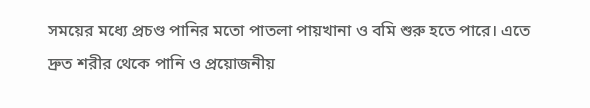সময়ের মধ্যে প্রচণ্ড পানির মতো পাতলা পায়খানা ও বমি শুরু হতে পারে। এতে দ্রুত শরীর থেকে পানি ও প্রয়োজনীয়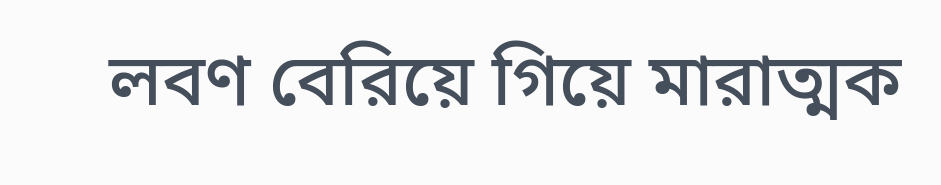লবণ বেরিয়ে গিয়ে মারাত্মক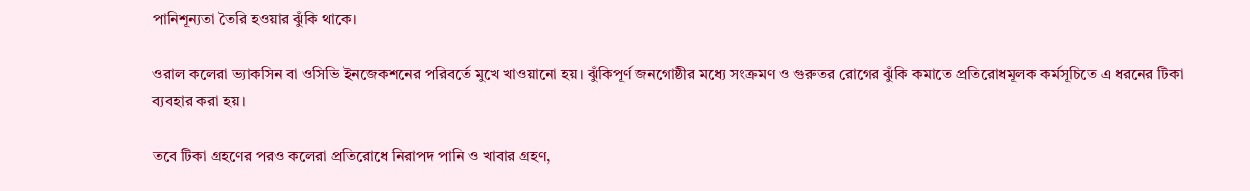পানিশূন্যতা তৈরি হওয়ার ঝুঁকি থাকে।

ওরাল কলেরা ভ্যাকসিন বা ওসিভি ইনজেকশনের পরিবর্তে মুখে খাওয়ানো হয়। ঝুঁকিপূর্ণ জনগোষ্ঠীর মধ্যে সংক্রমণ ও গুরুতর রোগের ঝুঁকি কমাতে প্রতিরোধমূলক কর্মসূচিতে এ ধরনের টিকা ব্যবহার করা হয়।

তবে টিকা গ্রহণের পরও কলেরা প্রতিরোধে নিরাপদ পানি ও খাবার গ্রহণ,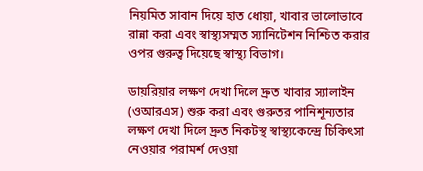নিয়মিত সাবান দিয়ে হাত ধোয়া, খাবার ভালোভাবে রান্না করা এবং স্বাস্থ্যসম্মত স্যানিটেশন নিশ্চিত করার ওপর গুরুত্ব দিয়েছে স্বাস্থ্য বিভাগ।

ডায়রিয়ার লক্ষণ দেখা দিলে দ্রুত খাবার স্যালাইন (ওআরএস) শুরু করা এবং গুরুতর পানিশূন্যতার লক্ষণ দেখা দিলে দ্রুত নিকটস্থ স্বাস্থ্যকেন্দ্রে চিকিৎসা নেওয়ার পরামর্শ দেওয়া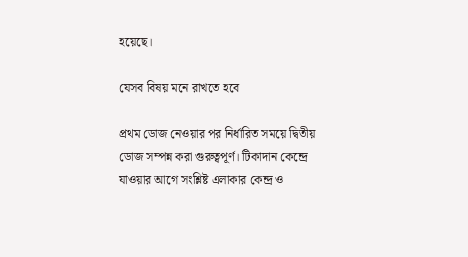হয়েছে।

যেসব বিষয় মনে রাখতে হবে

প্রথম ডোজ নেওয়ার পর নির্ধারিত সময়ে দ্বিতীয় ডোজ সম্পন্ন করা গুরুত্বপূর্ণ। টিকাদান কেন্দ্রে যাওয়ার আগে সংশ্লিষ্ট এলাকার কেন্দ্র ও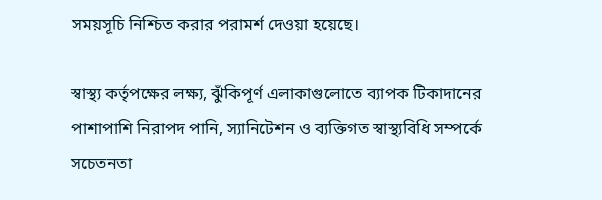সময়সূচি নিশ্চিত করার পরামর্শ দেওয়া হয়েছে।

স্বাস্থ্য কর্তৃপক্ষের লক্ষ্য, ঝুঁকিপূর্ণ এলাকাগুলোতে ব্যাপক টিকাদানের পাশাপাশি নিরাপদ পানি, স্যানিটেশন ও ব্যক্তিগত স্বাস্থ্যবিধি সম্পর্কে সচেতনতা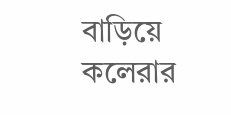বাড়িয়ে কলেরার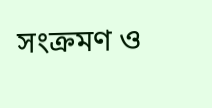সংক্রমণ ও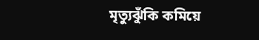মৃত্যুঝুঁকি কমিয়ে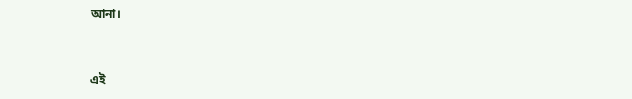আনা।


এই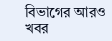বিভাগের আরও খবর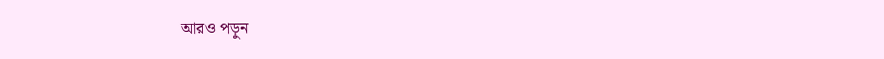আরও পড়ুন